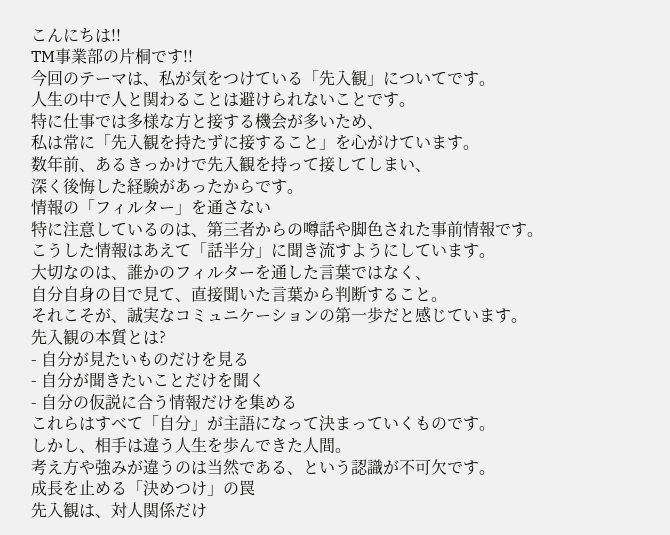こんにちは!!
TM事業部の片桐です!!
今回のテーマは、私が気をつけている「先入観」についてです。
人生の中で人と関わることは避けられないことです。
特に仕事では多様な方と接する機会が多いため、
私は常に「先入観を持たずに接すること」を心がけています。
数年前、あるきっかけで先入観を持って接してしまい、
深く後悔した経験があったからです。
情報の「フィルター」を通さない
特に注意しているのは、第三者からの噂話や脚色された事前情報です。
こうした情報はあえて「話半分」に聞き流すようにしています。
大切なのは、誰かのフィルターを通した言葉ではなく、
自分自身の目で見て、直接聞いた言葉から判断すること。
それこそが、誠実なコミュニケーションの第一歩だと感じています。
先入観の本質とは?
- 自分が見たいものだけを見る
- 自分が聞きたいことだけを聞く
- 自分の仮説に合う情報だけを集める
これらはすべて「自分」が主語になって決まっていくものです。
しかし、相手は違う人生を歩んできた人間。
考え方や強みが違うのは当然である、という認識が不可欠です。
成長を止める「決めつけ」の罠
先入観は、対人関係だけ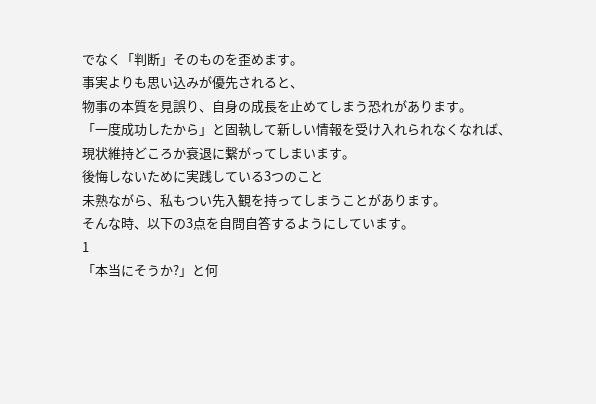でなく「判断」そのものを歪めます。
事実よりも思い込みが優先されると、
物事の本質を見誤り、自身の成長を止めてしまう恐れがあります。
「一度成功したから」と固執して新しい情報を受け入れられなくなれば、
現状維持どころか衰退に繋がってしまいます。
後悔しないために実践している3つのこと
未熟ながら、私もつい先入観を持ってしまうことがあります。
そんな時、以下の3点を自問自答するようにしています。
1
「本当にそうか?」と何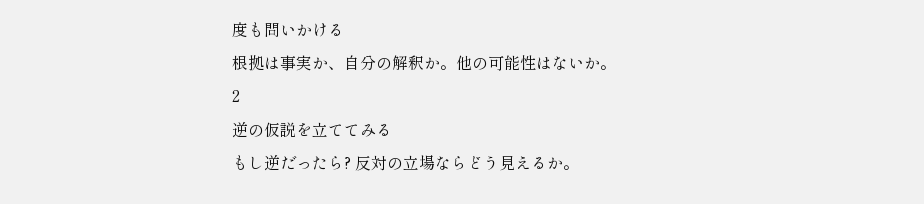度も問いかける
根拠は事実か、自分の解釈か。他の可能性はないか。
2
逆の仮説を立ててみる
もし逆だったら? 反対の立場ならどう見えるか。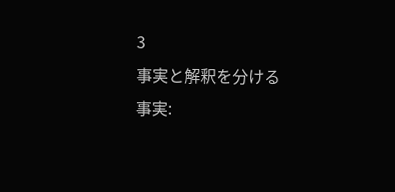3
事実と解釈を分ける
事実: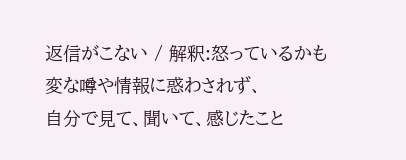返信がこない / 解釈:怒っているかも
変な噂や情報に惑わされず、
自分で見て、聞いて、感じたこと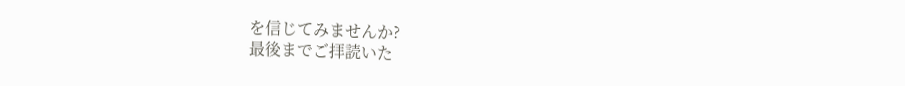を信じてみませんか?
最後までご拝読いた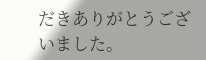だきありがとうございました。